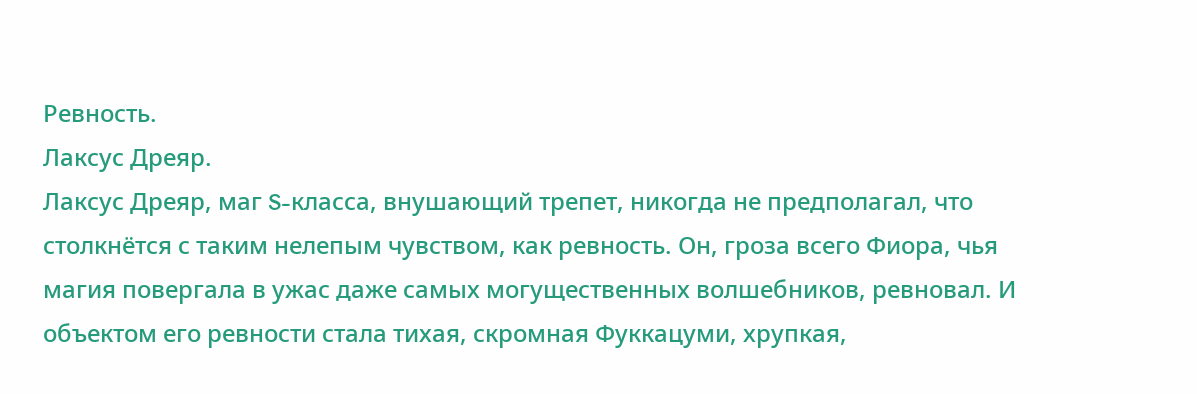Ревность.
Лаксус Дреяр.
Лаксус Дреяр, маг S-класса, внушающий трепет, никогда не предполагал, что столкнётся с таким нелепым чувством, как ревность. Он, гроза всего Фиора, чья магия повергала в ужас даже самых могущественных волшебников, ревновал. И объектом его ревности стала тихая, скромная Фуккацуми, хрупкая,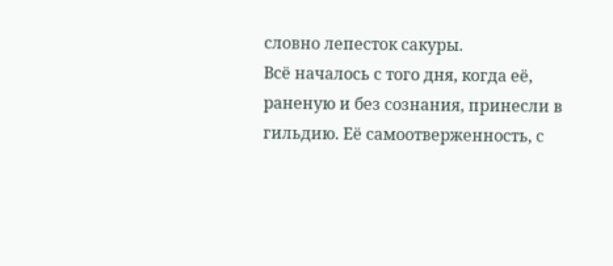словно лепесток сакуры.
Всё началось с того дня, когда её, раненую и без сознания, принесли в гильдию. Её самоотверженность, с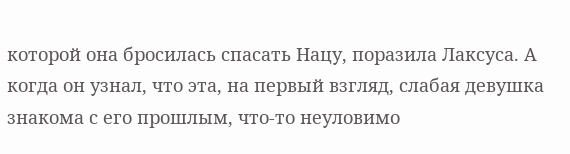которой она бросилась спасать Нацу, поразила Лаксуса. А когда он узнал, что эта, на первый взгляд, слабая девушка знакома с его прошлым, что-то неуловимо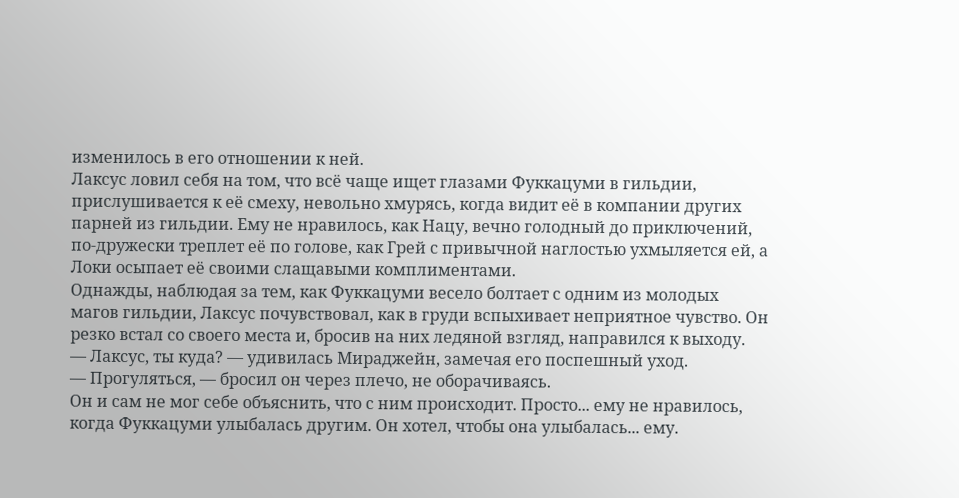изменилось в его отношении к ней.
Лаксус ловил себя на том, что всё чаще ищет глазами Фуккацуми в гильдии, прислушивается к её смеху, невольно хмурясь, когда видит её в компании других парней из гильдии. Ему не нравилось, как Нацу, вечно голодный до приключений, по-дружески треплет её по голове, как Грей с привычной наглостью ухмыляется ей, а Локи осыпает её своими слащавыми комплиментами.
Однажды, наблюдая за тем, как Фуккацуми весело болтает с одним из молодых магов гильдии, Лаксус почувствовал, как в груди вспыхивает неприятное чувство. Он резко встал со своего места и, бросив на них ледяной взгляд, направился к выходу.
— Лаксус, ты куда? — удивилась Мираджейн, замечая его поспешный уход.
— Прогуляться, — бросил он через плечо, не оборачиваясь.
Он и сам не мог себе объяснить, что с ним происходит. Просто... ему не нравилось, когда Фуккацуми улыбалась другим. Он хотел, чтобы она улыбалась... ему.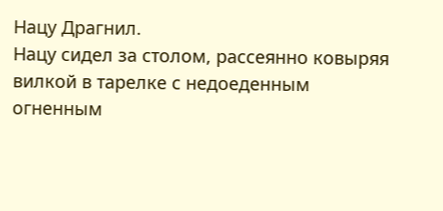Нацу Драгнил.
Нацу сидел за столом, рассеянно ковыряя вилкой в тарелке с недоеденным огненным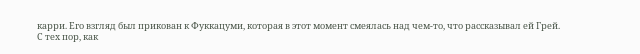карри. Его взгляд был прикован к Фуккацуми, которая в этот момент смеялась над чем-то, что рассказывал ей Грей.
С тех пор, как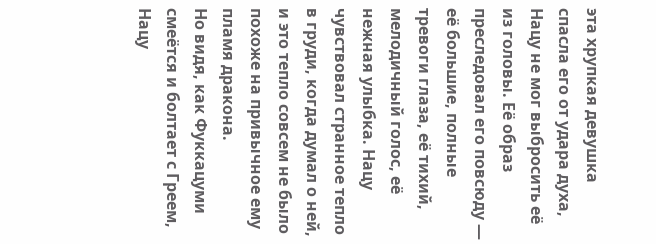эта хрупкая девушка спасла его от удара духа, Нацу не мог выбросить её из головы. Её образ преследовал его повсюду — её большие, полные тревоги глаза, её тихий, мелодичный голос, её нежная улыбка. Нацу чувствовал странное тепло в груди, когда думал о ней, и это тепло совсем не было похоже на привычное ему пламя дракона.
Но видя, как Фуккацуми смеётся и болтает с Греем, Нацу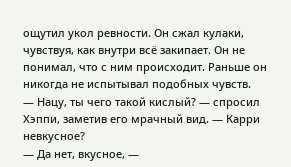ощутил укол ревности. Он сжал кулаки, чувствуя, как внутри всё закипает. Он не понимал, что с ним происходит. Раньше он никогда не испытывал подобных чувств.
— Нацу, ты чего такой кислый? — спросил Хэппи, заметив его мрачный вид. — Карри невкусное?
— Да нет, вкусное, —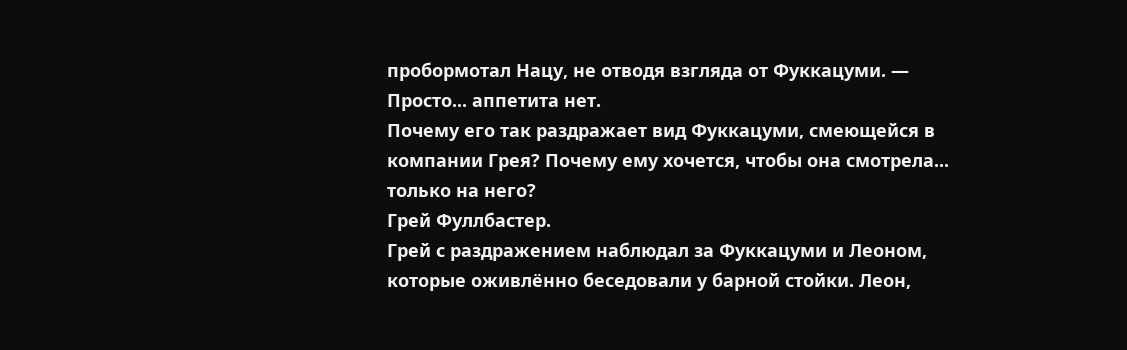пробормотал Нацу, не отводя взгляда от Фуккацуми. — Просто... аппетита нет.
Почему его так раздражает вид Фуккацуми, смеющейся в компании Грея? Почему ему хочется, чтобы она смотрела... только на него?
Грей Фуллбастер.
Грей с раздражением наблюдал за Фуккацуми и Леоном, которые оживлённо беседовали у барной стойки. Леон,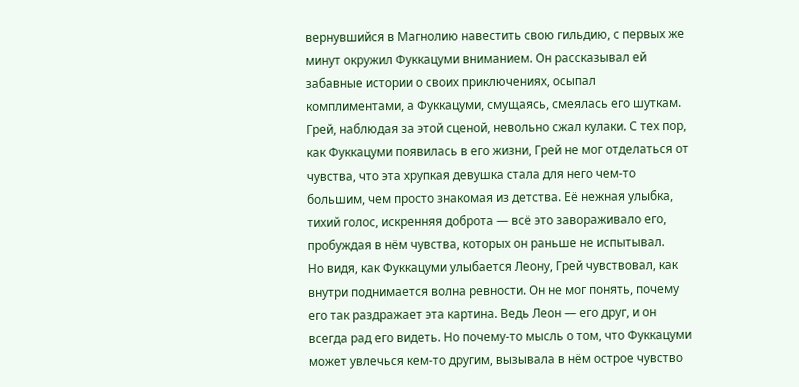вернувшийся в Магнолию навестить свою гильдию, с первых же минут окружил Фуккацуми вниманием. Он рассказывал ей забавные истории о своих приключениях, осыпал комплиментами, а Фуккацуми, смущаясь, смеялась его шуткам.
Грей, наблюдая за этой сценой, невольно сжал кулаки. С тех пор, как Фуккацуми появилась в его жизни, Грей не мог отделаться от чувства, что эта хрупкая девушка стала для него чем-то большим, чем просто знакомая из детства. Её нежная улыбка, тихий голос, искренняя доброта — всё это завораживало его, пробуждая в нём чувства, которых он раньше не испытывал.
Но видя, как Фуккацуми улыбается Леону, Грей чувствовал, как внутри поднимается волна ревности. Он не мог понять, почему его так раздражает эта картина. Ведь Леон — его друг, и он всегда рад его видеть. Но почему-то мысль о том, что Фуккацуми может увлечься кем-то другим, вызывала в нём острое чувство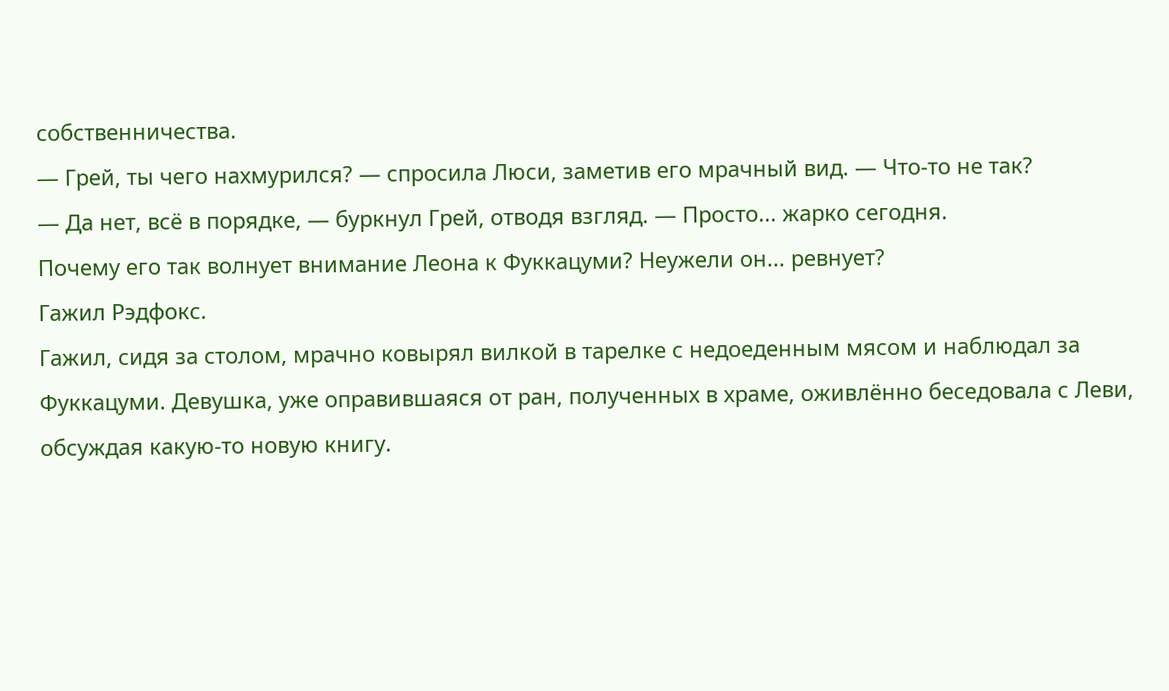собственничества.
— Грей, ты чего нахмурился? — спросила Люси, заметив его мрачный вид. — Что-то не так?
— Да нет, всё в порядке, — буркнул Грей, отводя взгляд. — Просто... жарко сегодня.
Почему его так волнует внимание Леона к Фуккацуми? Неужели он... ревнует?
Гажил Рэдфокс.
Гажил, сидя за столом, мрачно ковырял вилкой в тарелке с недоеденным мясом и наблюдал за Фуккацуми. Девушка, уже оправившаяся от ран, полученных в храме, оживлённо беседовала с Леви, обсуждая какую-то новую книгу.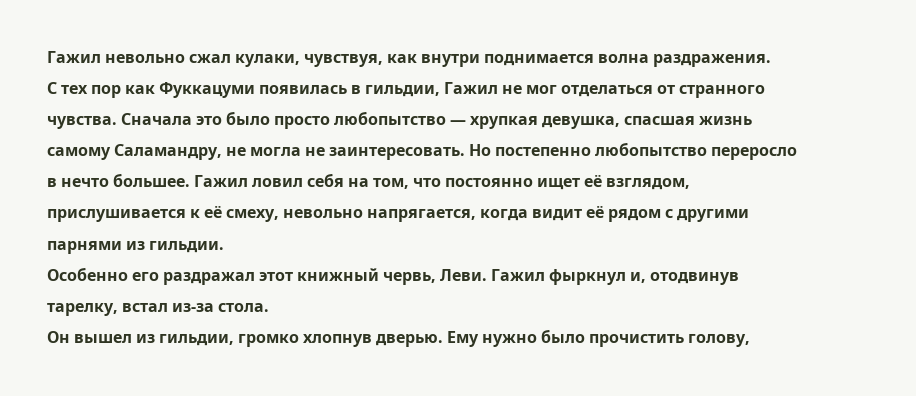Гажил невольно сжал кулаки, чувствуя, как внутри поднимается волна раздражения.
С тех пор как Фуккацуми появилась в гильдии, Гажил не мог отделаться от странного чувства. Сначала это было просто любопытство — хрупкая девушка, спасшая жизнь самому Саламандру, не могла не заинтересовать. Но постепенно любопытство переросло в нечто большее. Гажил ловил себя на том, что постоянно ищет её взглядом, прислушивается к её смеху, невольно напрягается, когда видит её рядом с другими парнями из гильдии.
Особенно его раздражал этот книжный червь, Леви. Гажил фыркнул и, отодвинув тарелку, встал из-за стола.
Он вышел из гильдии, громко хлопнув дверью. Ему нужно было прочистить голову,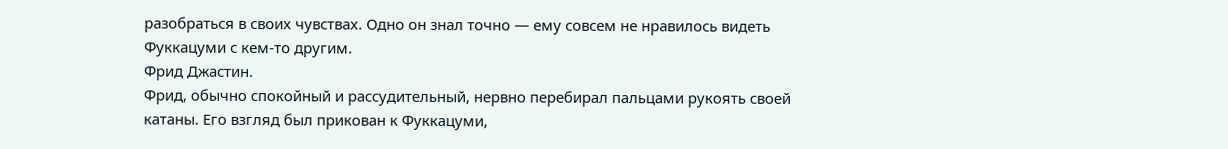разобраться в своих чувствах. Одно он знал точно — ему совсем не нравилось видеть Фуккацуми с кем-то другим.
Фрид Джастин.
Фрид, обычно спокойный и рассудительный, нервно перебирал пальцами рукоять своей катаны. Его взгляд был прикован к Фуккацуми,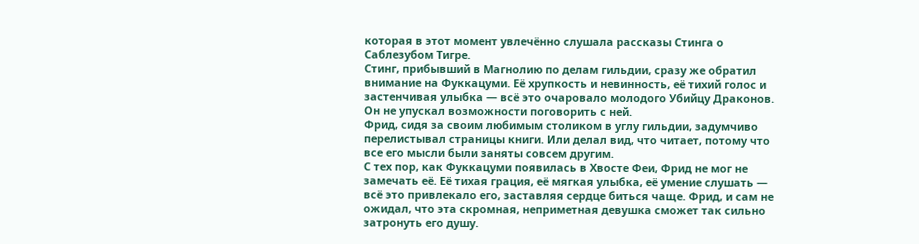которая в этот момент увлечённо слушала рассказы Стинга о Саблезубом Тигре.
Стинг, прибывший в Магнолию по делам гильдии, сразу же обратил внимание на Фуккацуми. Её хрупкость и невинность, её тихий голос и застенчивая улыбка — всё это очаровало молодого Убийцу Драконов. Он не упускал возможности поговорить с ней.
Фрид, сидя за своим любимым столиком в углу гильдии, задумчиво перелистывал страницы книги. Или делал вид, что читает, потому что все его мысли были заняты совсем другим.
С тех пор, как Фуккацуми появилась в Хвосте Феи, Фрид не мог не замечать её. Её тихая грация, её мягкая улыбка, её умение слушать — всё это привлекало его, заставляя сердце биться чаще. Фрид, и сам не ожидал, что эта скромная, неприметная девушка сможет так сильно затронуть его душу.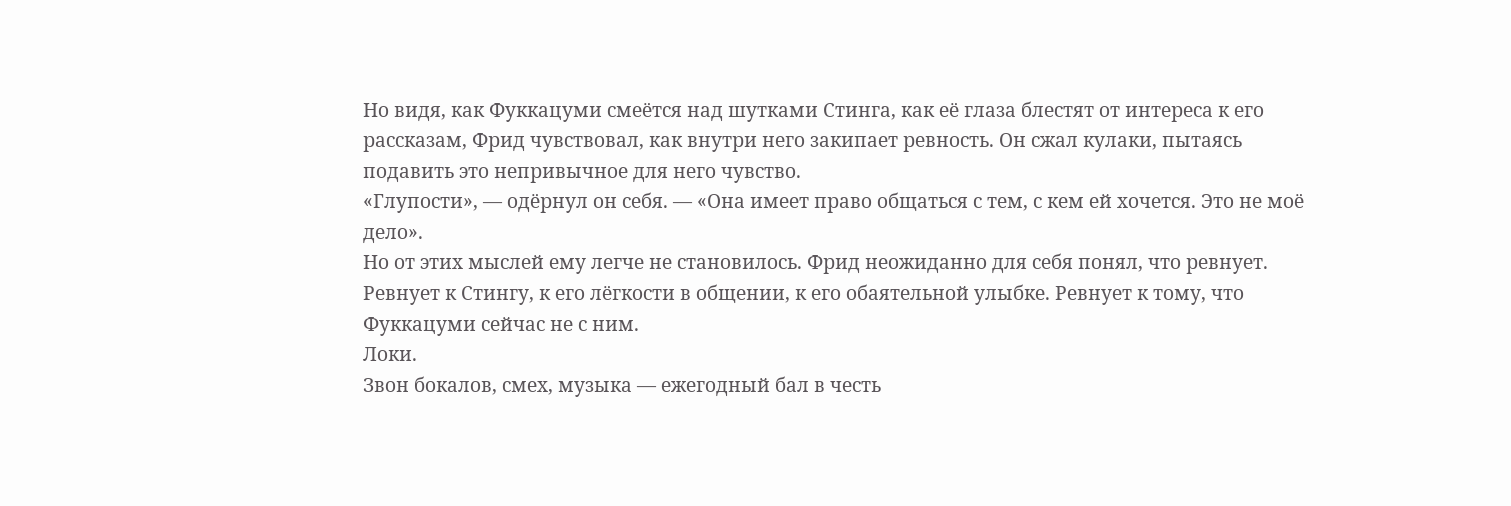Но видя, как Фуккацуми смеётся над шутками Стинга, как её глаза блестят от интереса к его рассказам, Фрид чувствовал, как внутри него закипает ревность. Он сжал кулаки, пытаясь подавить это непривычное для него чувство.
«Глупости», — одёрнул он себя. — «Она имеет право общаться с тем, с кем ей хочется. Это не моё дело».
Но от этих мыслей ему легче не становилось. Фрид неожиданно для себя понял, что ревнует. Ревнует к Стингу, к его лёгкости в общении, к его обаятельной улыбке. Ревнует к тому, что Фуккацуми сейчас не с ним.
Локи.
Звон бокалов, смех, музыка — ежегодный бал в честь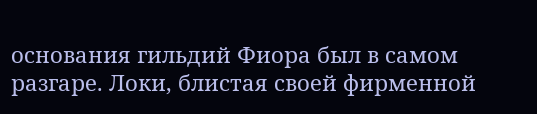основания гильдий Фиора был в самом разгаре. Локи, блистая своей фирменной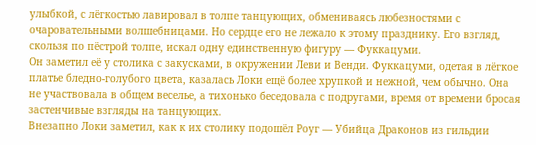улыбкой, с лёгкостью лавировал в толпе танцующих, обмениваясь любезностями с очаровательными волшебницами. Но сердце его не лежало к этому празднику. Его взгляд, скользя по пёстрой толпе, искал одну единственную фигуру — Фуккацуми.
Он заметил её у столика с закусками, в окружении Леви и Венди. Фуккацуми, одетая в лёгкое платье бледно-голубого цвета, казалась Локи ещё более хрупкой и нежной, чем обычно. Она не участвовала в общем веселье, а тихонько беседовала с подругами, время от времени бросая застенчивые взгляды на танцующих.
Внезапно Локи заметил, как к их столику подошёл Роуг — Убийца Драконов из гильдии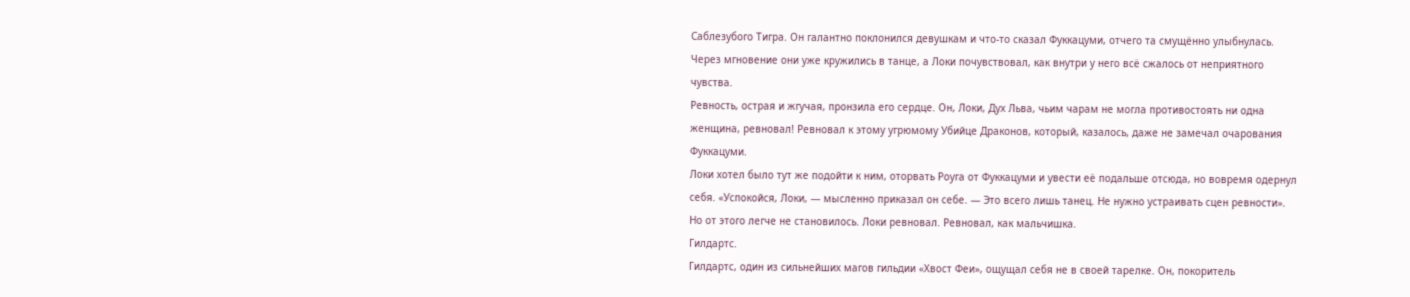Саблезубого Тигра. Он галантно поклонился девушкам и что-то сказал Фуккацуми, отчего та смущённо улыбнулась. Через мгновение они уже кружились в танце, а Локи почувствовал, как внутри у него всё сжалось от неприятного чувства.
Ревность, острая и жгучая, пронзила его сердце. Он, Локи, Дух Льва, чьим чарам не могла противостоять ни одна женщина, ревновал! Ревновал к этому угрюмому Убийце Драконов, который, казалось, даже не замечал очарования Фуккацуми.
Локи хотел было тут же подойти к ним, оторвать Роуга от Фуккацуми и увести её подальше отсюда, но вовремя одернул себя. «Успокойся, Локи, — мысленно приказал он себе. — Это всего лишь танец. Не нужно устраивать сцен ревности».
Но от этого легче не становилось. Локи ревновал. Ревновал, как мальчишка.
Гилдартс.
Гилдартс, один из сильнейших магов гильдии «Хвост Феи», ощущал себя не в своей тарелке. Он, покоритель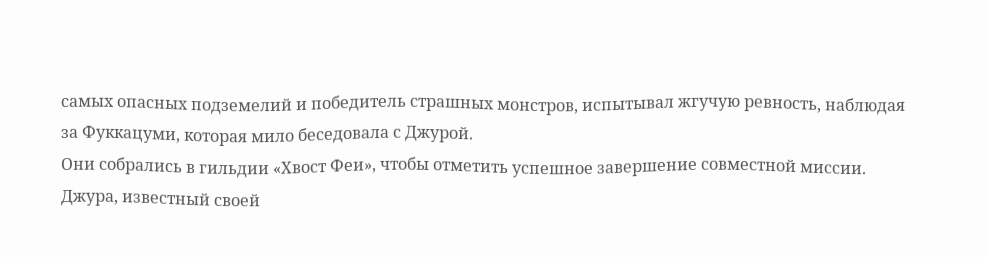самых опасных подземелий и победитель страшных монстров, испытывал жгучую ревность, наблюдая за Фуккацуми, которая мило беседовала с Джурой.
Они собрались в гильдии «Хвост Феи», чтобы отметить успешное завершение совместной миссии. Джура, известный своей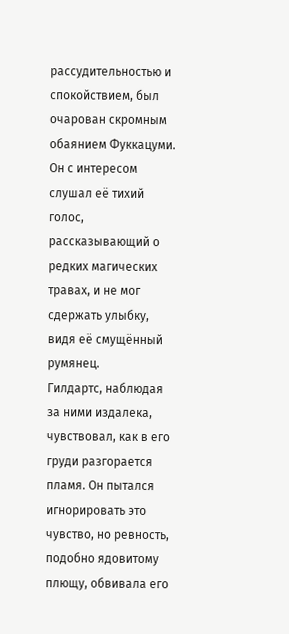рассудительностью и спокойствием, был очарован скромным обаянием Фуккацуми. Он с интересом слушал её тихий голос, рассказывающий о редких магических травах, и не мог сдержать улыбку, видя её смущённый румянец.
Гилдартс, наблюдая за ними издалека, чувствовал, как в его груди разгорается пламя. Он пытался игнорировать это чувство, но ревность, подобно ядовитому плющу, обвивала его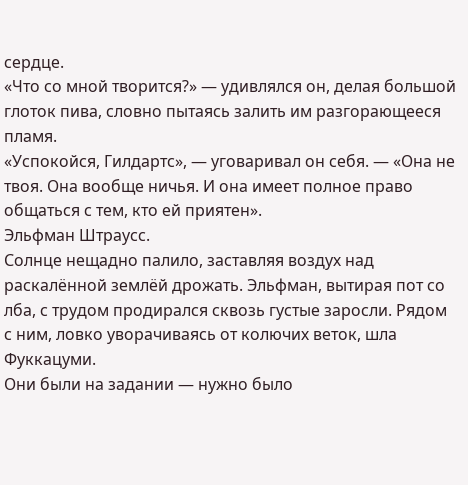сердце.
«Что со мной творится?» — удивлялся он, делая большой глоток пива, словно пытаясь залить им разгорающееся пламя.
«Успокойся, Гилдартс», — уговаривал он себя. — «Она не твоя. Она вообще ничья. И она имеет полное право общаться с тем, кто ей приятен».
Эльфман Штраусс.
Солнце нещадно палило, заставляя воздух над раскалённой землёй дрожать. Эльфман, вытирая пот со лба, с трудом продирался сквозь густые заросли. Рядом с ним, ловко уворачиваясь от колючих веток, шла Фуккацуми.
Они были на задании — нужно было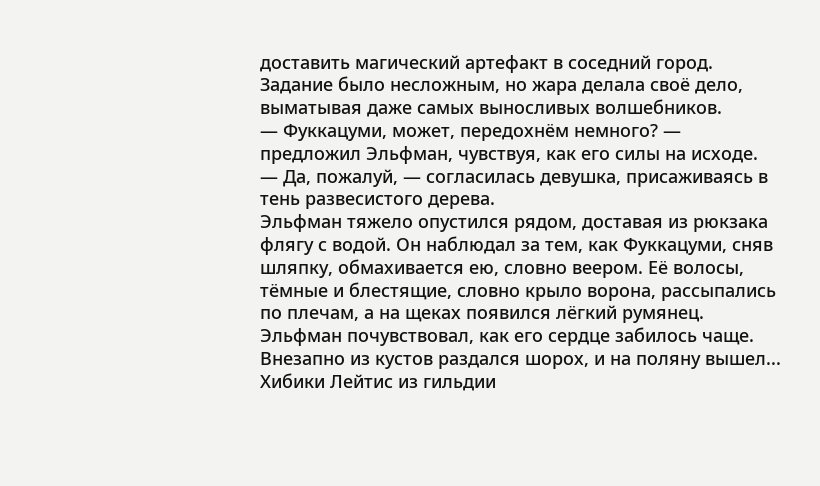доставить магический артефакт в соседний город. Задание было несложным, но жара делала своё дело, выматывая даже самых выносливых волшебников.
— Фуккацуми, может, передохнём немного? — предложил Эльфман, чувствуя, как его силы на исходе.
— Да, пожалуй, — согласилась девушка, присаживаясь в тень развесистого дерева.
Эльфман тяжело опустился рядом, доставая из рюкзака флягу с водой. Он наблюдал за тем, как Фуккацуми, сняв шляпку, обмахивается ею, словно веером. Её волосы, тёмные и блестящие, словно крыло ворона, рассыпались по плечам, а на щеках появился лёгкий румянец. Эльфман почувствовал, как его сердце забилось чаще.
Внезапно из кустов раздался шорох, и на поляну вышел... Хибики Лейтис из гильдии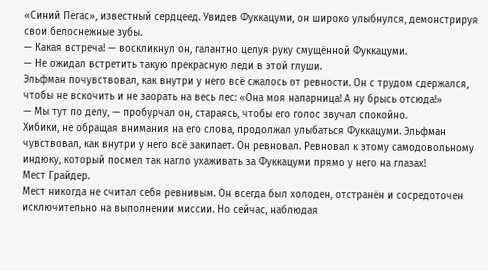«Синий Пегас», известный сердцеед. Увидев Фуккацуми, он широко улыбнулся, демонстрируя свои белоснежные зубы.
— Какая встреча! — воскликнул он, галантно целуя руку смущённой Фуккацуми.
— Не ожидал встретить такую прекрасную леди в этой глуши.
Эльфман почувствовал, как внутри у него всё сжалось от ревности. Он с трудом сдержался, чтобы не вскочить и не заорать на весь лес: «Она моя напарница! А ну брысь отсюда!»
— Мы тут по делу, — пробурчал он, стараясь, чтобы его голос звучал спокойно.
Хибики, не обращая внимания на его слова, продолжал улыбаться Фуккацуми. Эльфман чувствовал, как внутри у него всё закипает. Он ревновал. Ревновал к этому самодовольному индюку, который посмел так нагло ухаживать за Фуккацуми прямо у него на глазах!
Мест Грайдер.
Мест никогда не считал себя ревнивым. Он всегда был холоден, отстранён и сосредоточен исключительно на выполнении миссии. Но сейчас, наблюдая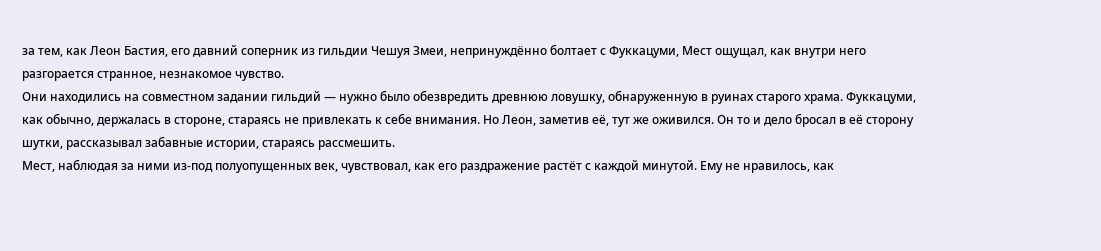за тем, как Леон Бастия, его давний соперник из гильдии Чешуя Змеи, непринуждённо болтает с Фуккацуми, Мест ощущал, как внутри него разгорается странное, незнакомое чувство.
Они находились на совместном задании гильдий — нужно было обезвредить древнюю ловушку, обнаруженную в руинах старого храма. Фуккацуми, как обычно, держалась в стороне, стараясь не привлекать к себе внимания. Но Леон, заметив её, тут же оживился. Он то и дело бросал в её сторону шутки, рассказывал забавные истории, стараясь рассмешить.
Мест, наблюдая за ними из-под полуопущенных век, чувствовал, как его раздражение растёт с каждой минутой. Ему не нравилось, как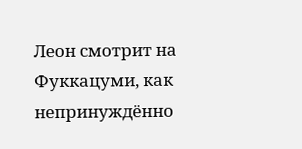Леон смотрит на Фуккацуми, как непринуждённо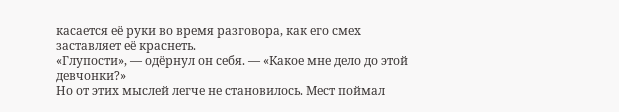касается её руки во время разговора, как его смех заставляет её краснеть.
«Глупости», — одёрнул он себя. — «Какое мне дело до этой девчонки?»
Но от этих мыслей легче не становилось. Мест поймал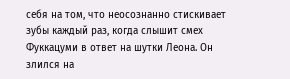себя на том, что неосознанно стискивает зубы каждый раз, когда слышит смех Фуккацуми в ответ на шутки Леона. Он злился на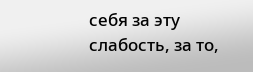себя за эту слабость, за то,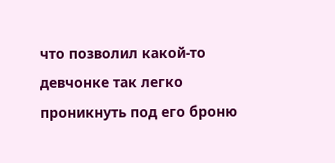что позволил какой-то девчонке так легко проникнуть под его броню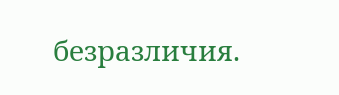безразличия.